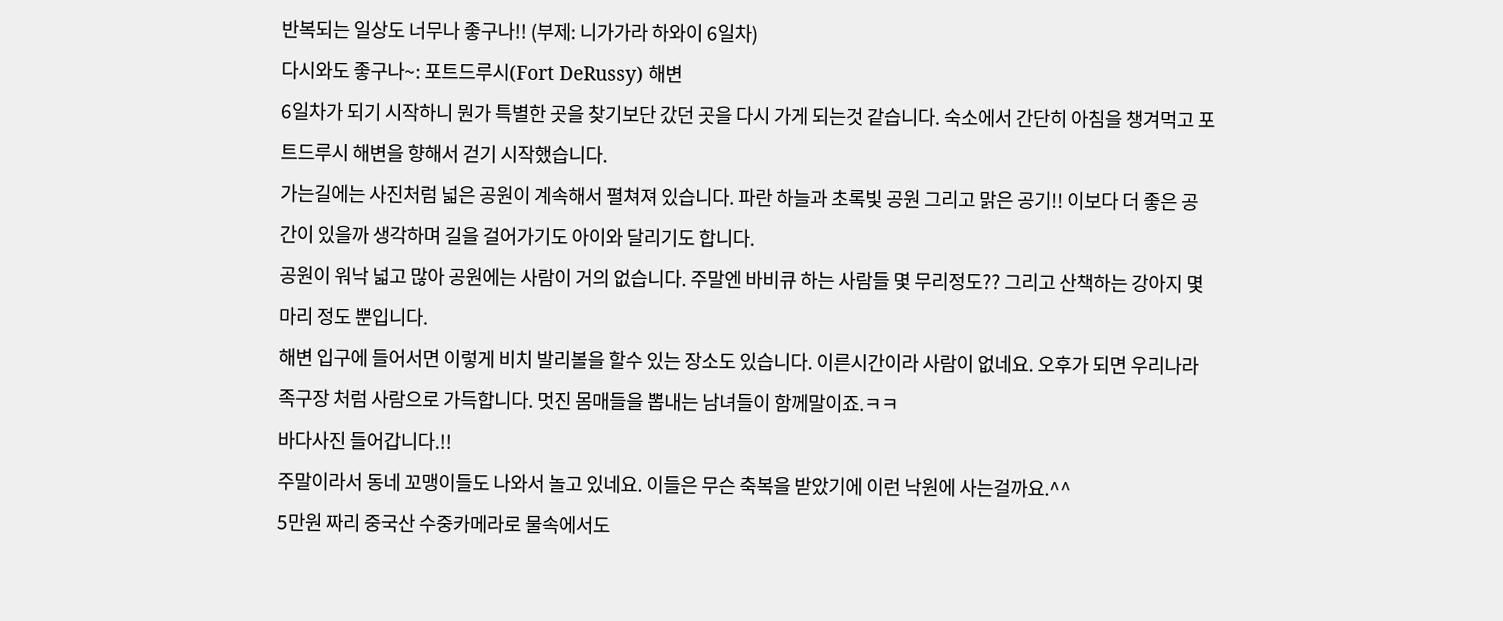반복되는 일상도 너무나 좋구나!! (부제: 니가가라 하와이 6일차)
다시와도 좋구나~: 포트드루시(Fort DeRussy) 해변
6일차가 되기 시작하니 뭔가 특별한 곳을 찾기보단 갔던 곳을 다시 가게 되는것 같습니다. 숙소에서 간단히 아침을 챙겨먹고 포트드루시 해변을 향해서 걷기 시작했습니다.
가는길에는 사진처럼 넓은 공원이 계속해서 펼쳐져 있습니다. 파란 하늘과 초록빛 공원 그리고 맑은 공기!! 이보다 더 좋은 공간이 있을까 생각하며 길을 걸어가기도 아이와 달리기도 합니다.
공원이 워낙 넓고 많아 공원에는 사람이 거의 없습니다. 주말엔 바비큐 하는 사람들 몇 무리정도?? 그리고 산책하는 강아지 몇마리 정도 뿐입니다.
해변 입구에 들어서면 이렇게 비치 발리볼을 할수 있는 장소도 있습니다. 이른시간이라 사람이 없네요. 오후가 되면 우리나라 족구장 처럼 사람으로 가득합니다. 멋진 몸매들을 뽑내는 남녀들이 함께말이죠.ㅋㅋ
바다사진 들어갑니다.!!
주말이라서 동네 꼬맹이들도 나와서 놀고 있네요. 이들은 무슨 축복을 받았기에 이런 낙원에 사는걸까요.^^
5만원 짜리 중국산 수중카메라로 물속에서도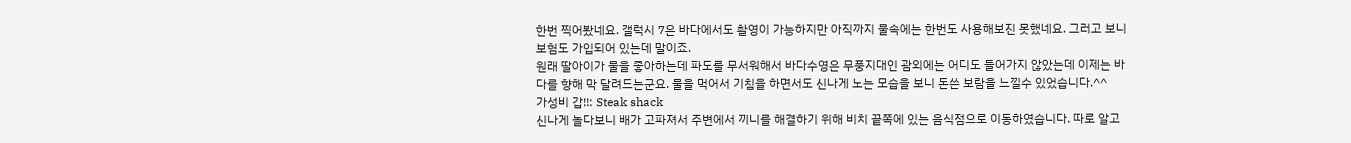한번 찍어봤네요. 갤럭시 7은 바다에서도 촬영이 가능하지만 아직까지 물속에는 한번도 사용해보진 못했네요. 그러고 보니 보험도 가입되어 있는데 말이죠.
원래 딸아이가 물을 좋아하는데 파도를 무서워해서 바다수영은 무풍지대인 괌외에는 어디도 들어가지 않았는데 이제는 바다를 향해 막 달려드는군요. 물을 먹어서 기침을 하면서도 신나게 노는 모습을 보니 돈쓴 보람을 느낄수 있었습니다.^^
가성비 갑!!: Steak shack
신나게 놀다보니 배가 고파져서 주변에서 끼니를 해결하기 위해 비치 끝쪽에 있는 음식점으로 이동하였습니다. 따로 알고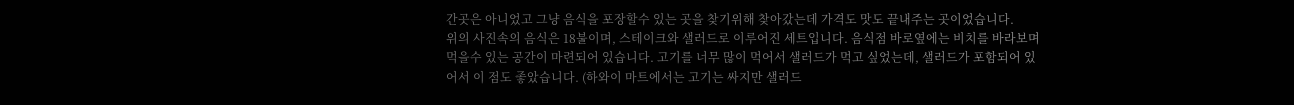간곳은 아니었고 그냥 음식을 포장할수 있는 곳을 찾기위해 찾아갔는데 가격도 맛도 끝내주는 곳이었습니다.
위의 사진속의 음식은 18불이며, 스테이크와 샐러드로 이루어진 세트입니다. 음식점 바로옆에는 비치를 바라보며 먹을수 있는 공간이 마련되어 있습니다. 고기를 너무 많이 먹어서 샐러드가 먹고 싶었는데, 샐러드가 포함되어 있어서 이 점도 좋았습니다. (하와이 마트에서는 고기는 싸지만 샐러드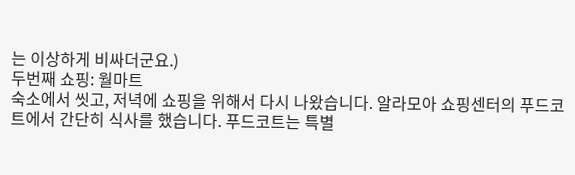는 이상하게 비싸더군요.)
두번째 쇼핑: 월마트
숙소에서 씻고, 저녁에 쇼핑을 위해서 다시 나왔습니다. 알라모아 쇼핑센터의 푸드코트에서 간단히 식사를 했습니다. 푸드코트는 특별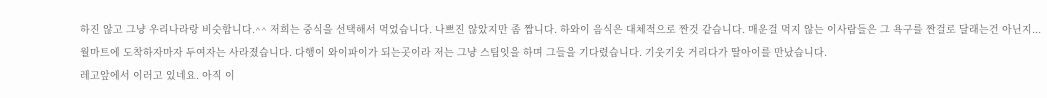하진 않고 그냥 우리나라랑 비슷합니다.^^ 저희는 중식을 선택해서 먹었습니다. 나쁘진 않았지만 좀 짭니다. 하와이 음식은 대체적으로 짠것 같습니다. 매운걸 먹지 않는 이사람들은 그 욕구를 짠걸로 달래는건 아닌지...
월마트에 도착하자마자 두여자는 사라졌습니다. 다행이 와이파이가 되는곳이라 저는 그냥 스팀잇을 하며 그들을 기다렸습니다. 기웃기웃 거리다가 딸아이를 만났습니다.
레고앞에서 이러고 있네요. 아직 이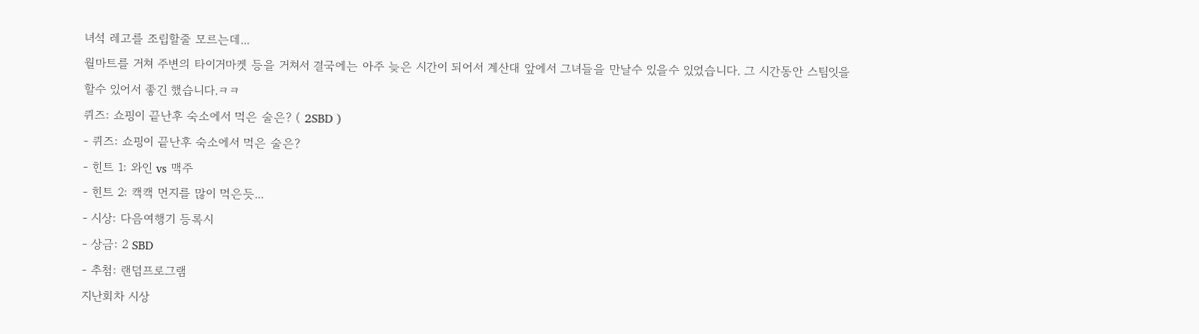녀석 레고를 조립할줄 모르는데...
월마트를 거쳐 주변의 타이거마켓 등을 거쳐서 결국에는 아주 늦은 시간이 되어서 계산대 앞에서 그녀들을 만날수 있을수 있었습니다. 그 시간동안 스팀잇을 할수 있어서 좋긴 했습니다.ㅋㅋ
퀴즈: 쇼핑이 끝난후 숙소에서 먹은 술은? ( 2SBD )
- 퀴즈: 쇼핑이 끝난후 숙소에서 먹은 술은?
- 힌트 1: 와인 vs 맥주
- 힌트 2: 캑캑 먼지를 많이 먹은듯...
- 시상: 다음여행기 등록시
- 상금: 2 SBD
- 추첨: 랜덤프로그램
지난회차 시상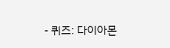- 퀴즈: 다이아몬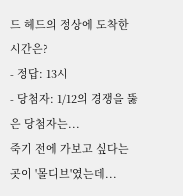드 헤드의 정상에 도착한 시간은?
- 정답: 13시
- 당첨자: 1/12의 경쟁을 뚫은 당첨자는...
죽기 전에 가보고 싶다는 곳이 '몰디브'였는데...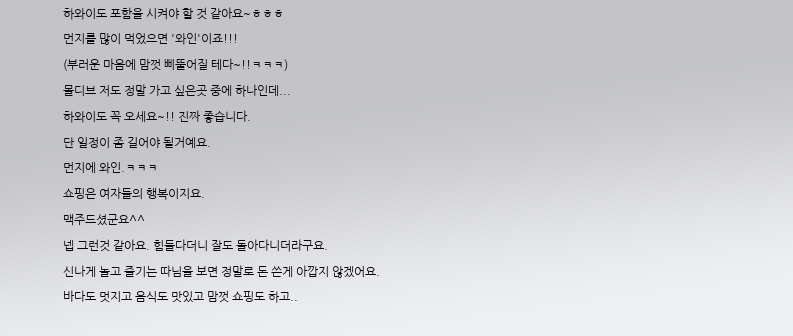하와이도 포함을 시켜야 할 것 같아요~ㅎㅎㅎ
먼지를 많이 먹었으면 '와인'이죠!!!
(부러운 마음에 맘껏 삐뚤어질 테다~!!ㅋㅋㅋ)
몰디브 저도 정말 가고 싶은곳 중에 하나인데...
하와이도 꼭 오세요~!! 진짜 좋습니다.
단 일정이 좀 길어야 될거예요.
먼지에 와인.ㅋㅋㅋ
쇼핑은 여자들의 행복이지요.
맥주드셨군요^^
넵 그런것 같아요. 힘들다더니 잘도 돌아다니더라구요.
신나게 놀고 즐기는 따님을 보면 정말로 돈 쓴게 아깝지 않겠어요.
바다도 멋지고 음식도 맛있고 맘껏 쇼핑도 하고..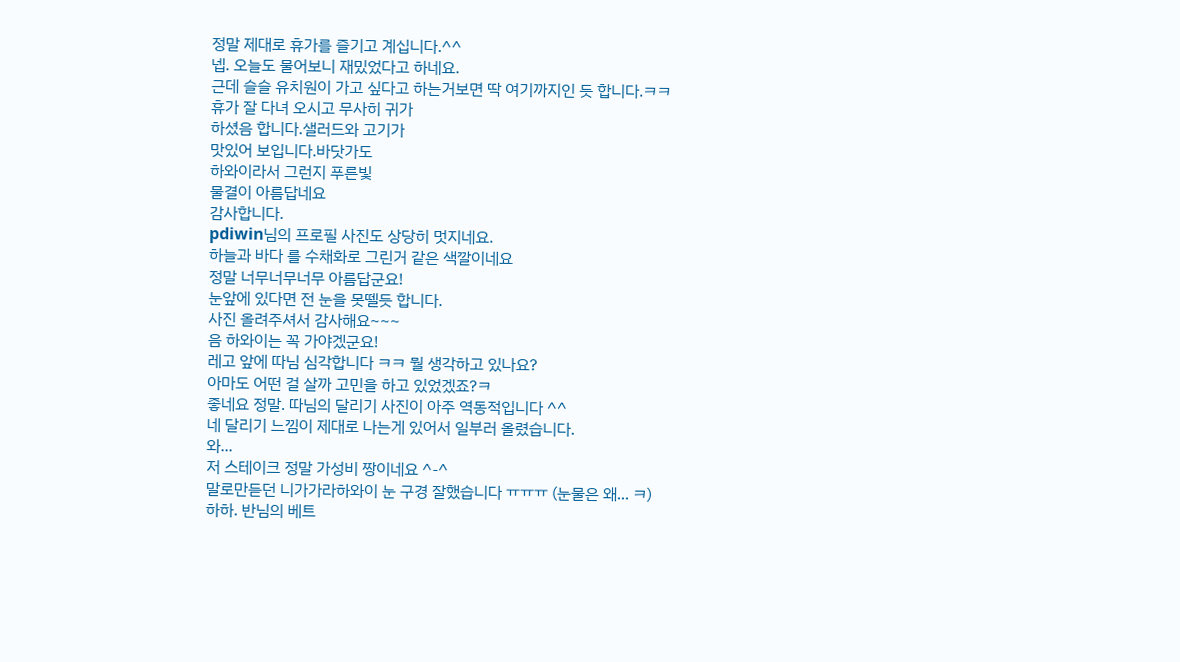정말 제대로 휴가를 즐기고 계십니다.^^
넵. 오늘도 물어보니 재밌었다고 하네요.
근데 슬슬 유치원이 가고 싶다고 하는거보면 딱 여기까지인 듯 합니다.ㅋㅋ
휴가 잘 다녀 오시고 무사히 귀가
하셨음 합니다.샐러드와 고기가
맛있어 보입니다.바닷가도
하와이라서 그런지 푸른빛
물결이 아름답네요
감사합니다.
pdiwin님의 프로필 사진도 상당히 멋지네요.
하늘과 바다 를 수채화로 그린거 같은 색깔이네요
정말 너무너무너무 아름답군요!
눈앞에 있다면 전 눈을 못뗄듯 합니다.
사진 올려주셔서 감사해요~~~
음 하와이는 꼭 가야겠군요!
레고 앞에 따님 심각합니다 ㅋㅋ 뭘 생각하고 있나요?
아마도 어떤 걸 살까 고민을 하고 있었겠죠?ㅋ
좋네요 정말. 따님의 달리기 사진이 아주 역동적입니다 ^^
네 달리기 느낌이 제대로 나는게 있어서 일부러 올렸습니다.
와...
저 스테이크 정말 가성비 짱이네요 ^-^
말로만듣던 니가가라하와이 눈 구경 잘했습니다 ㅠㅠㅠ (눈물은 왜... ㅋ)
하하. 반님의 베트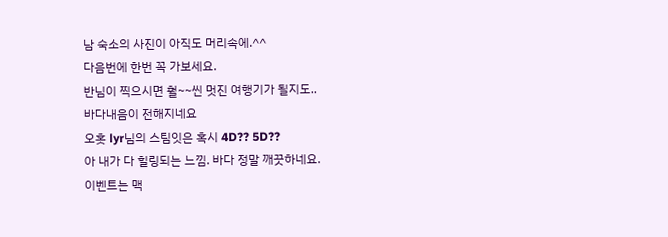남 숙소의 사진이 아직도 머리속에.^^
다음번에 한번 꼭 가보세요.
반님이 찍으시면 훨~~씬 멋진 여행기가 될지도..
바다내음이 전해지네요
오홋 lyr님의 스팀잇은 혹시 4D?? 5D??
아 내가 다 힐링되는 느낌. 바다 정말 깨끗하네요.
이벤트는 맥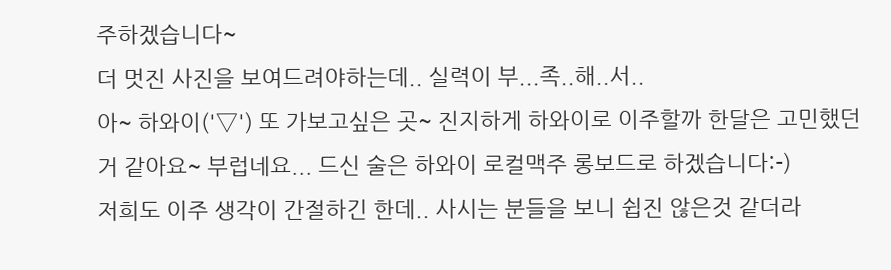주하겠습니다~
더 멋진 사진을 보여드려야하는데.. 실력이 부...족..해..서..
아~ 하와이('▽') 또 가보고싶은 곳~ 진지하게 하와이로 이주할까 한달은 고민했던거 같아요~ 부럽네요... 드신 술은 하와이 로컬맥주 롱보드로 하겠습니다:-)
저희도 이주 생각이 간절하긴 한데.. 사시는 분들을 보니 쉽진 않은것 같더라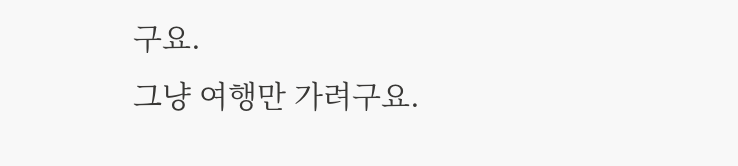구요.
그냥 여행만 가려구요.